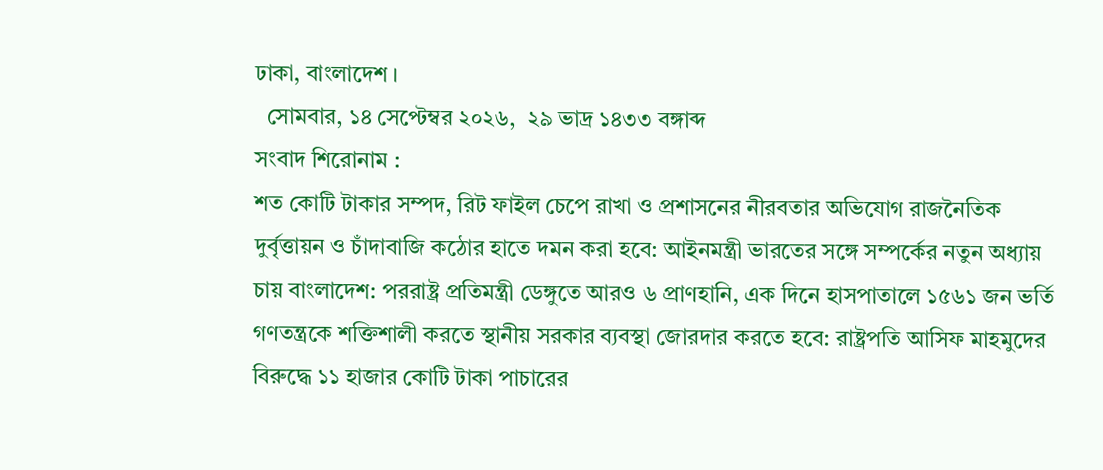ঢাকা, বাংলাদেশ ।
  সোমবার, ১৪ সেপ্টেম্বর ২০২৬,  ২৯ ভাদ্র ১৪৩৩ বঙ্গাব্দ
সংবাদ শিরোনাম :
শত কোটি টাকার সম্পদ, রিট ফাইল চেপে রাখা ও প্রশাসনের নীরবতার অভিযোগ রাজনৈতিক দুর্বৃত্তায়ন ও চাঁদাবাজি কঠোর হাতে দমন করা হবে: আইনমন্ত্রী ভারতের সঙ্গে সম্পর্কের নতুন অধ্যায় চায় বাংলাদেশ: পররাষ্ট্র প্রতিমন্ত্রী ডেঙ্গুতে আরও ৬ প্রাণহানি, এক দিনে হাসপাতালে ১৫৬১ জন ভর্তি গণতন্ত্রকে শক্তিশালী করতে স্থানীয় সরকার ব্যবস্থা জোরদার করতে হবে: রাষ্ট্রপতি আসিফ মাহমুদের বিরুদ্ধে ১১ হাজার কোটি টাকা পাচারের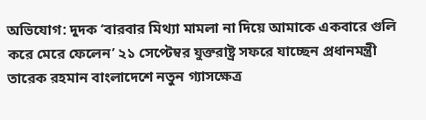অভিযোগ: দুদক ‘বারবার মিথ্যা মামলা না দিয়ে আমাকে একবারে গুলি করে মেরে ফেলেন’ ২১ সেপ্টেম্বর যুক্তরাষ্ট্র সফরে যাচ্ছেন প্রধানমন্ত্রী তারেক রহমান বাংলাদেশে নতুন গ্যাসক্ষেত্র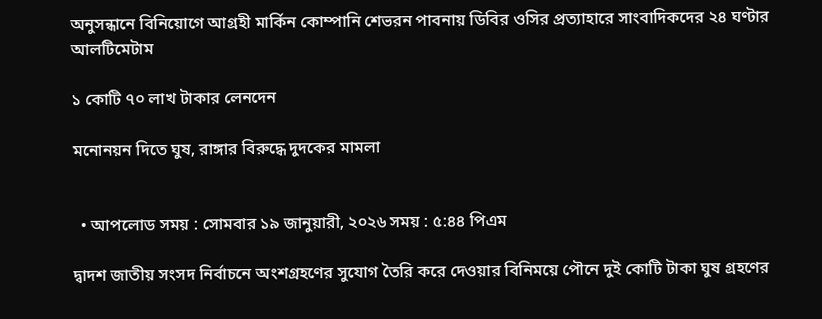অনুসন্ধানে বিনিয়োগে আগ্রহী মার্কিন কোম্পানি শেভরন পাবনায় ডিবির ওসির প্রত্যাহারে সাংবাদিকদের ২৪ ঘণ্টার আলটিমেটাম

১ কোটি ৭০ লাখ টাকার লেনদেন

মনোনয়ন দিতে ঘুষ, রাঙ্গার বিরুদ্ধে দুদকের মামলা


  • আপলোড সময় : সোমবার ১৯ জানুয়ারী, ২০২৬ সময় : ৫:৪৪ পিএম

দ্বাদশ জাতীয় সংসদ নির্বাচনে অংশগ্রহণের সুযোগ তৈরি করে দেওয়ার বিনিময়ে পৌনে দুই কোটি টাকা ঘুষ গ্রহণের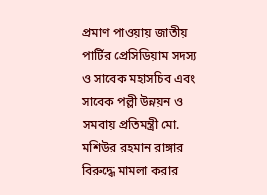প্রমাণ পাওয়ায় জাতীয় পার্টির প্রেসিডিয়াম সদস্য ও সাবেক মহাসচিব এবং সাবেক পল্লী উন্নয়ন ও সমবায় প্রতিমন্ত্রী মো. মশিউর রহমান রাঙ্গার বিরুদ্ধে মামলা করার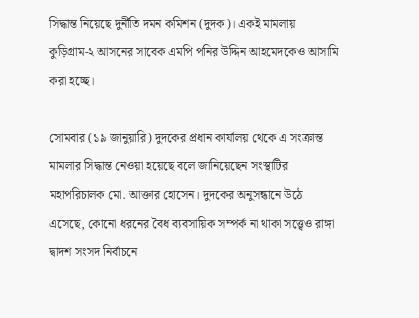সিদ্ধান্ত নিয়েছে দুর্নীতি দমন কমিশন (দুদক)। একই মামলায় কুড়িগ্রাম-২ আসনের সাবেক এমপি পনির উদ্দিন আহমেদকেও আসামি করা হচ্ছে।

সোমবার (১৯ জানুয়ারি) দুদকের প্রধান কার্যালয় থেকে এ সংক্রান্ত মামলার সিদ্ধান্ত নেওয়া হয়েছে বলে জানিয়েছেন সংস্থাটির মহাপরিচালক মো. আক্তার হোসেন। দুদকের অনুসন্ধানে উঠে এসেছে, কোনো ধরনের বৈধ ব্যবসায়িক সম্পর্ক না থাকা সত্ত্বেও রাঙ্গা দ্বাদশ সংসদ নির্বাচনে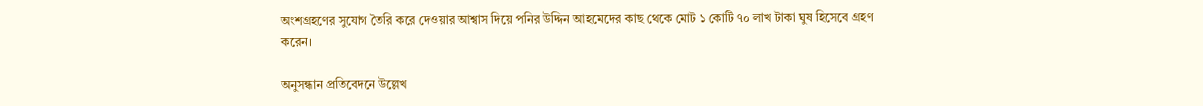অংশগ্রহণের সুযোগ তৈরি করে দেওয়ার আশ্বাস দিয়ে পনির উদ্দিন আহমেদের কাছ থেকে মোট ১ কোটি ৭০ লাখ টাকা ঘুষ হিসেবে গ্রহণ করেন।

অনুসন্ধান প্রতিবেদনে উল্লেখ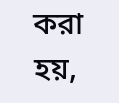করা হয়,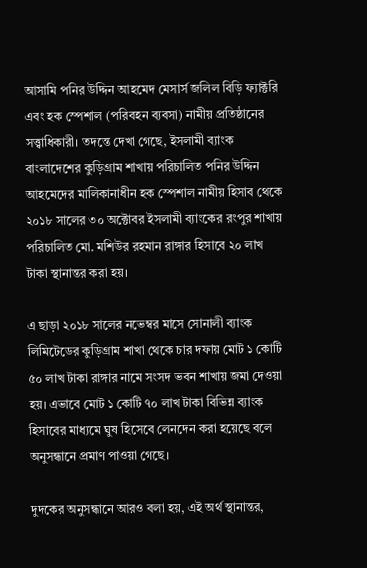আসামি পনির উদ্দিন আহমেদ মেসার্স জলিল বিড়ি ফ্যাক্টরি এবং হক স্পেশাল (পরিবহন ব্যবসা) নামীয় প্রতিষ্ঠানের সত্ত্বাধিকারী। তদন্তে দেখা গেছে, ইসলামী ব্যাংক বাংলাদেশের কুড়িগ্রাম শাখায় পরিচালিত পনির উদ্দিন আহমেদের মালিকানাধীন হক স্পেশাল নামীয় হিসাব থেকে ২০১৮ সালের ৩০ অক্টোবর ইসলামী ব্যাংকের রংপুর শাখায় পরিচালিত মো. মশিউর রহমান রাঙ্গার হিসাবে ২০ লাখ টাকা স্থানান্তর করা হয়।

এ ছাড়া ২০১৮ সালের নভেম্বর মাসে সোনালী ব্যাংক লিমিটেডের কুড়িগ্রাম শাখা থেকে চার দফায় মোট ১ কোটি ৫০ লাখ টাকা রাঙ্গার নামে সংসদ ভবন শাখায় জমা দেওয়া হয়। এভাবে মোট ১ কোটি ৭০ লাখ টাকা বিভিন্ন ব্যাংক হিসাবের মাধ্যমে ঘুষ হিসেবে লেনদেন করা হয়েছে বলে অনুসন্ধানে প্রমাণ পাওয়া গেছে।

দুদকের অনুসন্ধানে আরও বলা হয়, এই অর্থ স্থানান্তর,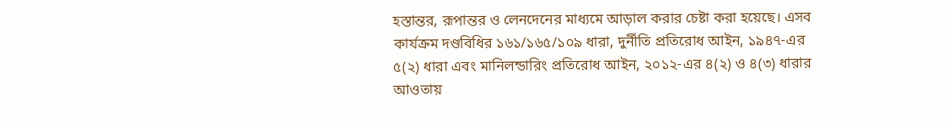হস্তান্তর, রূপান্তর ও লেনদেনের মাধ্যমে আড়াল করার চেষ্টা করা হয়েছে। এসব কার্যক্রম দণ্ডবিধির ১৬১/১৬৫/১০৯ ধারা, দুর্নীতি প্রতিরোধ আইন, ১৯৪৭-এর ৫(২) ধারা এবং মানিলন্ডারিং প্রতিরোধ আইন, ২০১২-এর ৪(২) ও ৪(৩) ধারার আওতায়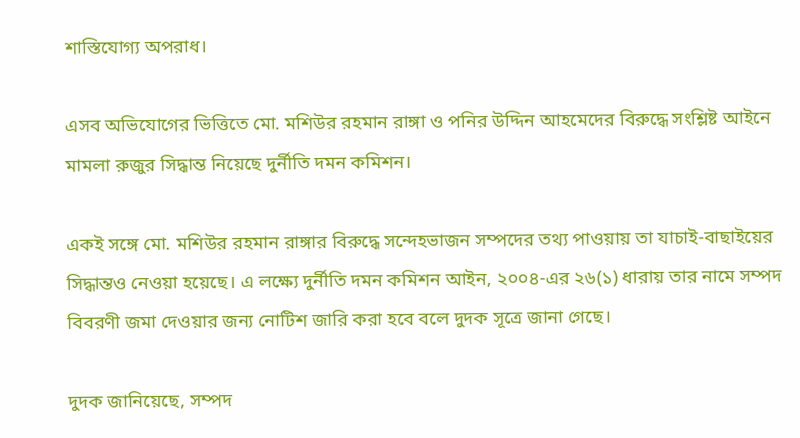শাস্তিযোগ্য অপরাধ।

এসব অভিযোগের ভিত্তিতে মো. মশিউর রহমান রাঙ্গা ও পনির উদ্দিন আহমেদের বিরুদ্ধে সংশ্লিষ্ট আইনে মামলা রুজুর সিদ্ধান্ত নিয়েছে দুর্নীতি দমন কমিশন।

একই সঙ্গে মো. মশিউর রহমান রাঙ্গার বিরুদ্ধে সন্দেহভাজন সম্পদের তথ্য পাওয়ায় তা যাচাই-বাছাইয়ের সিদ্ধান্তও নেওয়া হয়েছে। এ লক্ষ্যে দুর্নীতি দমন কমিশন আইন, ২০০৪-এর ২৬(১) ধারায় তার নামে সম্পদ বিবরণী জমা দেওয়ার জন্য নোটিশ জারি করা হবে বলে দুদক সূত্রে জানা গেছে।

দুদক জানিয়েছে, সম্পদ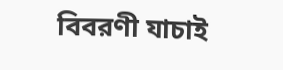বিবরণী যাচাই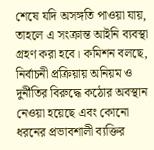শেষে যদি অসঙ্গতি পাওয়া যায়, তাহলে এ সংক্রান্ত আইনি ব্যবস্থা গ্রহণ করা হবে। কমিশন বলছে, নির্বাচনী প্রক্রিয়ায় অনিয়ম ও দুর্নীতির বিরুদ্ধে কঠোর অবস্থান নেওয়া হয়েছে এবং কোনো ধরনের প্রভাবশালী ব্যক্তির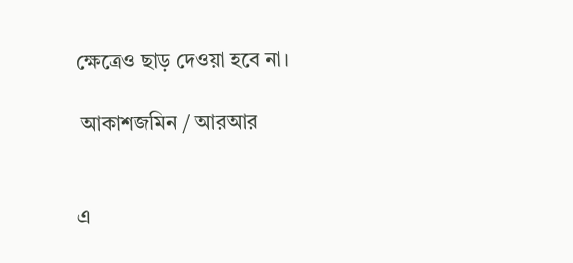ক্ষেত্রেও ছাড় দেওয়া হবে না।

 আকাশজমিন / আরআর


এ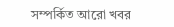সম্পর্কিত আরো খবর